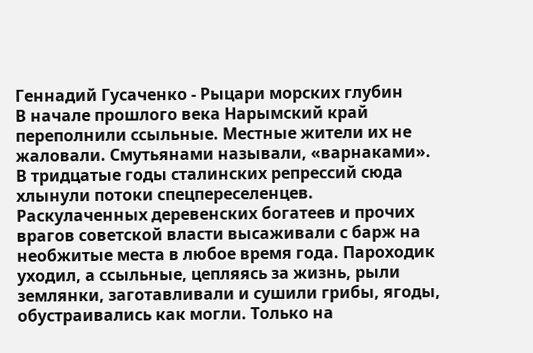Геннадий Гусаченко - Рыцари морских глубин
В начале прошлого века Нарымский край переполнили ссыльные. Местные жители их не жаловали. Смутьянами называли, «варнаками».
В тридцатые годы сталинских репрессий сюда хлынули потоки спецпереселенцев. Раскулаченных деревенских богатеев и прочих врагов советской власти высаживали с барж на необжитые места в любое время года. Пароходик уходил, а ссыльные, цепляясь за жизнь, рыли землянки, заготавливали и сушили грибы, ягоды, обустраивались как могли. Только на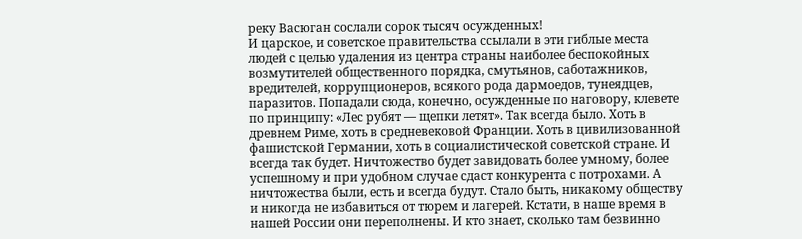реку Васюган сослали сорок тысяч осужденных!
И царское, и советское правительства ссылали в эти гиблые места людей с целью удаления из центра страны наиболее беспокойных возмутителей общественного порядка, смутьянов, саботажников, вредителей, коррупционеров, всякого рода дармоедов, тунеядцев, паразитов. Попадали сюда, конечно, осужденные по наговору, клевете по принципу: «Лес рубят — щепки летят». Так всегда было. Хоть в древнем Риме, хоть в средневековой Франции. Хоть в цивилизованной фашистской Германии, хоть в социалистической советской стране. И всегда так будет. Ничтожество будет завидовать более умному, более успешному и при удобном случае сдаст конкурента с потрохами. А ничтожества были, есть и всегда будут. Стало быть, никакому обществу и никогда не избавиться от тюрем и лагерей. Кстати, в наше время в нашей России они переполнены. И кто знает, сколько там безвинно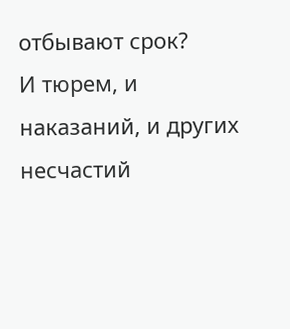отбывают срок?
И тюрем, и наказаний, и других несчастий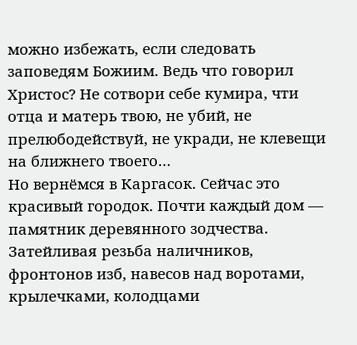можно избежать, если следовать заповедям Божиим. Ведь что говорил Христос? Не сотвори себе кумира, чти отца и матерь твою, не убий, не прелюбодействуй, не укради, не клевещи на ближнего твоего…
Но вернёмся в Каргасок. Сейчас это красивый городок. Почти каждый дом — памятник деревянного зодчества. Затейливая резьба наличников, фронтонов изб, навесов над воротами, крылечками, колодцами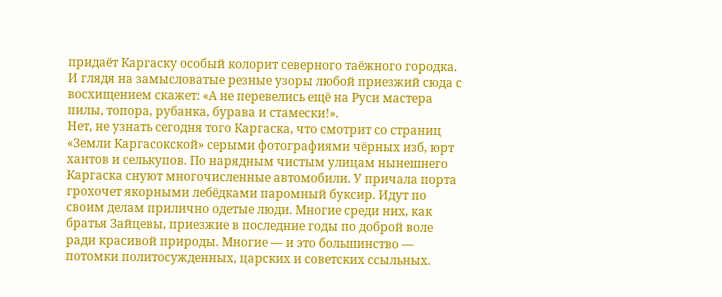придаёт Каргаску особый колорит северного таёжного городка. И глядя на замысловатые резные узоры любой приезжий сюда с восхищением скажет: «А не перевелись ещё на Руси мастера пилы, топора, рубанка, бурава и стамески!».
Нет, не узнать сегодня того Каргаска, что смотрит со страниц «Земли Каргасокской» серыми фотографиями чёрных изб, юрт хантов и селькупов. По нарядным чистым улицам нынешнего Каргаска снуют многочисленные автомобили. У причала порта грохочет якорными лебёдками паромный буксир. Идут по своим делам прилично одетые люди. Многие среди них, как братья Зайцевы, приезжие в последние годы по доброй воле ради красивой природы. Многие — и это большинство — потомки политосужденных, царских и советских ссыльных.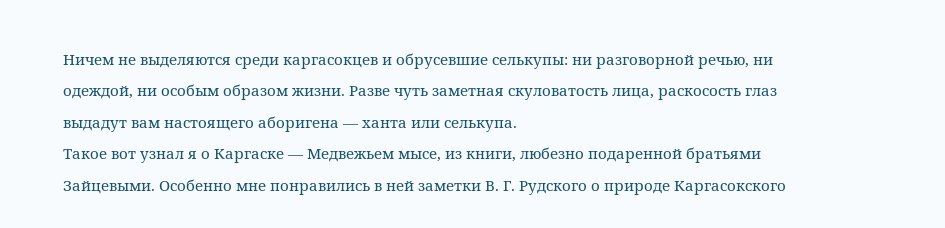Ничем не выделяются среди каргасокцев и обрусевшие селькупы: ни разговорной речью, ни одеждой, ни особым образом жизни. Разве чуть заметная скуловатость лица, раскосость глаз выдадут вам настоящего аборигена — ханта или селькупа.
Такое вот узнал я о Каргаске — Медвежьем мысе, из книги, любезно подаренной братьями Зайцевыми. Особенно мне понравились в ней заметки В. Г. Рудского о природе Каргасокского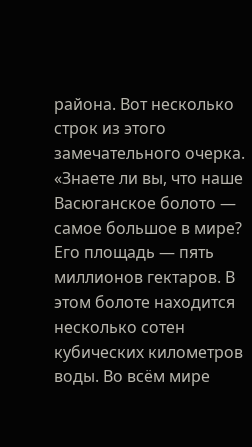района. Вот несколько строк из этого замечательного очерка.
«Знаете ли вы, что наше Васюганское болото — самое большое в мире? Его площадь — пять миллионов гектаров. В этом болоте находится несколько сотен кубических километров воды. Во всём мире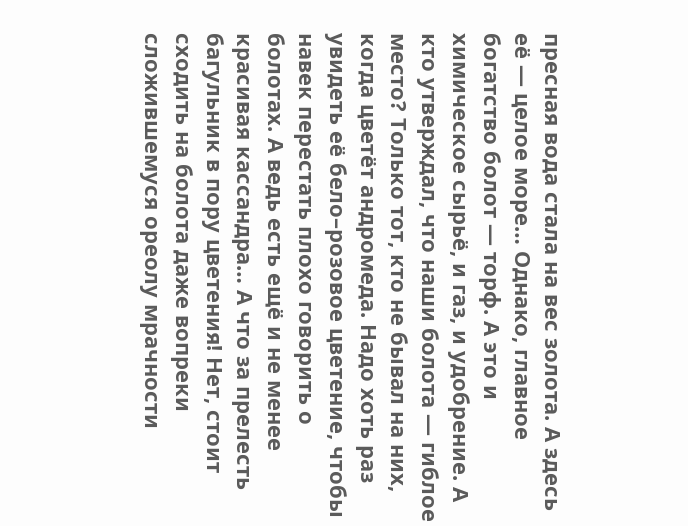пресная вода стала на вес золота. А здесь её — целое море… Однако, главное богатство болот — торф. А это и химическое сырьё, и газ, и удобрение. А кто утверждал, что наши болота — гиблое место? Только тот, кто не бывал на них, когда цветёт андромеда. Надо хоть раз увидеть её бело–розовое цветение, чтобы навек перестать плохо говорить о болотах. А ведь есть ещё и не менее красивая кассандра… А что за прелесть багульник в пору цветения! Нет, стоит сходить на болота даже вопреки сложившемуся ореолу мрачности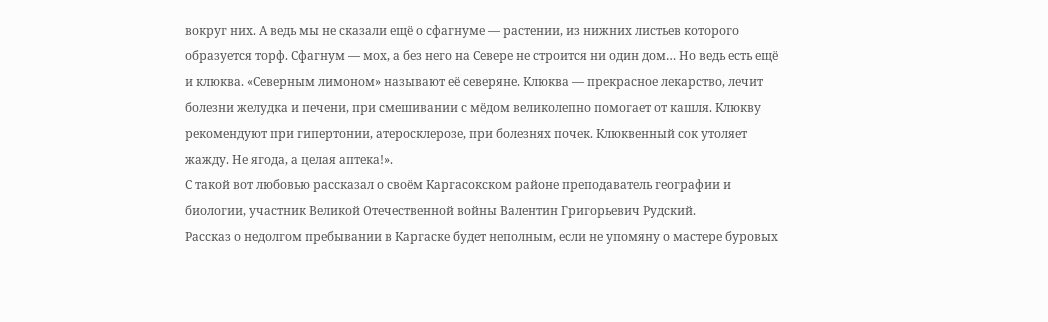вокруг них. А ведь мы не сказали ещё о сфагнуме — растении, из нижних листьев которого образуется торф. Сфагнум — мох, а без него на Севере не строится ни один дом… Но ведь есть ещё и клюква. «Северным лимоном» называют её северяне. Клюква — прекрасное лекарство, лечит болезни желудка и печени, при смешивании с мёдом великолепно помогает от кашля. Клюкву рекомендуют при гипертонии, атеросклерозе, при болезнях почек. Клюквенный сок утоляет жажду. Не ягода, а целая аптека!».
С такой вот любовью рассказал о своём Каргасокском районе преподаватель географии и биологии, участник Великой Отечественной войны Валентин Григорьевич Рудский.
Рассказ о недолгом пребывании в Каргаске будет неполным, если не упомяну о мастере буровых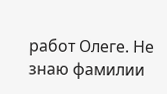работ Олеге. Не знаю фамилии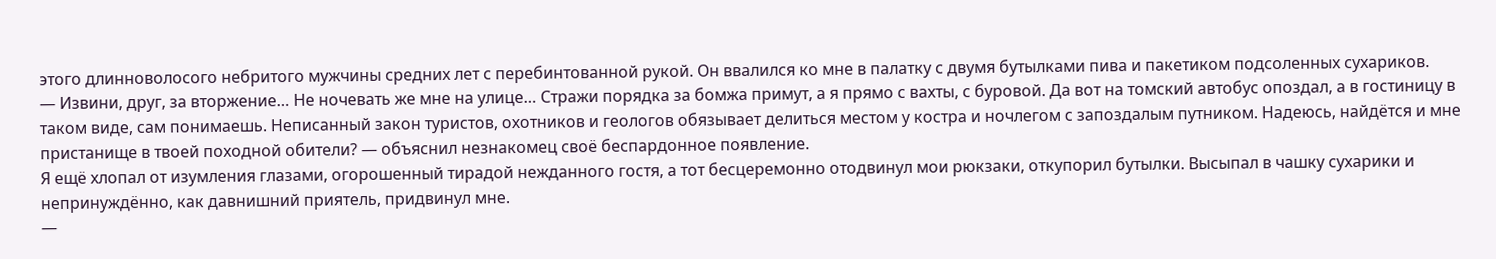этого длинноволосого небритого мужчины средних лет с перебинтованной рукой. Он ввалился ко мне в палатку с двумя бутылками пива и пакетиком подсоленных сухариков.
— Извини, друг, за вторжение… Не ночевать же мне на улице… Стражи порядка за бомжа примут, а я прямо с вахты, с буровой. Да вот на томский автобус опоздал, а в гостиницу в таком виде, сам понимаешь. Неписанный закон туристов, охотников и геологов обязывает делиться местом у костра и ночлегом с запоздалым путником. Надеюсь, найдётся и мне пристанище в твоей походной обители? — объяснил незнакомец своё беспардонное появление.
Я ещё хлопал от изумления глазами, огорошенный тирадой нежданного гостя, а тот бесцеремонно отодвинул мои рюкзаки, откупорил бутылки. Высыпал в чашку сухарики и непринуждённо, как давнишний приятель, придвинул мне.
—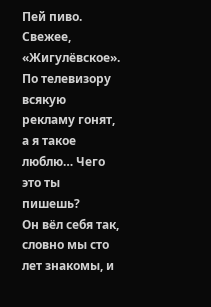Пей пиво. Свежее, «Жигулёвское». По телевизору всякую рекламу гонят, а я такое люблю… Чего это ты пишешь?
Он вёл себя так, словно мы сто лет знакомы, и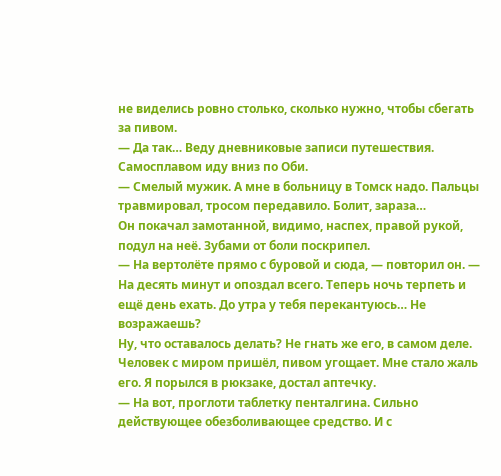не виделись ровно столько, сколько нужно, чтобы сбегать за пивом.
— Да так… Веду дневниковые записи путешествия. Самосплавом иду вниз по Оби.
— Смелый мужик. А мне в больницу в Томск надо. Пальцы травмировал, тросом передавило. Болит, зараза…
Он покачал замотанной, видимо, наспех, правой рукой, подул на неё. Зубами от боли поскрипел.
— На вертолёте прямо с буровой и сюда, — повторил он. — На десять минут и опоздал всего. Теперь ночь терпеть и ещё день ехать. До утра у тебя перекантуюсь… Не возражаешь?
Ну, что оставалось делать? Не гнать же его, в самом деле. Человек с миром пришёл, пивом угощает. Мне стало жаль его. Я порылся в рюкзаке, достал аптечку.
— На вот, проглоти таблетку пенталгина. Сильно действующее обезболивающее средство. И с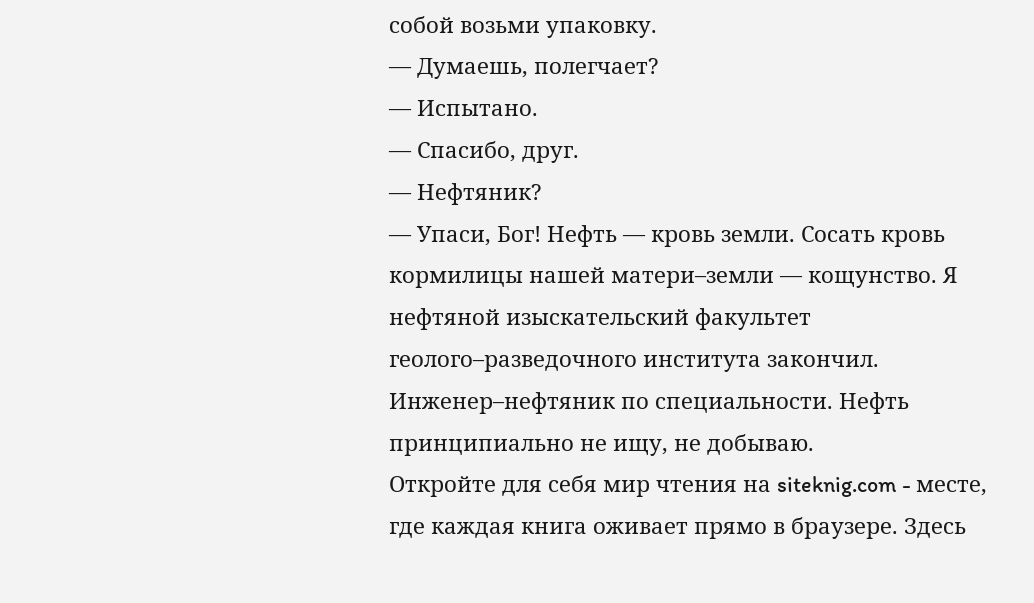собой возьми упаковку.
— Думаешь, полегчает?
— Испытано.
— Спасибо, друг.
— Нефтяник?
— Упаси, Бог! Нефть — кровь земли. Сосать кровь кормилицы нашей матери–земли — кощунство. Я нефтяной изыскательский факультет геолого–разведочного института закончил. Инженер–нефтяник по специальности. Нефть принципиально не ищу, не добываю.
Откройте для себя мир чтения на siteknig.com - месте, где каждая книга оживает прямо в браузере. Здесь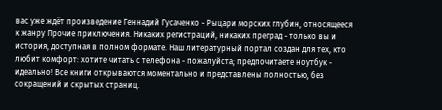вас уже ждёт произведение Геннадий Гусаченко - Рыцари морских глубин, относящееся к жанру Прочие приключения. Никаких регистраций, никаких преград - только вы и история, доступная в полном формате. Наш литературный портал создан для тех, кто любит комфорт: хотите читать с телефона - пожалуйста; предпочитаете ноутбук - идеально! Все книги открываются моментально и представлены полностью, без сокращений и скрытых страниц.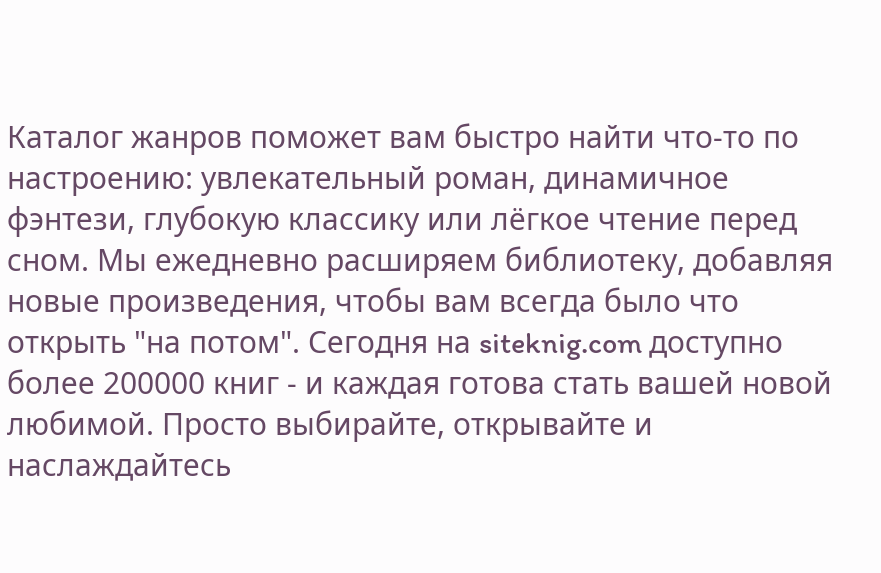Каталог жанров поможет вам быстро найти что-то по настроению: увлекательный роман, динамичное фэнтези, глубокую классику или лёгкое чтение перед сном. Мы ежедневно расширяем библиотеку, добавляя новые произведения, чтобы вам всегда было что открыть "на потом". Сегодня на siteknig.com доступно более 200000 книг - и каждая готова стать вашей новой любимой. Просто выбирайте, открывайте и наслаждайтесь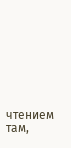чтением там,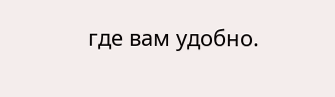где вам удобно.